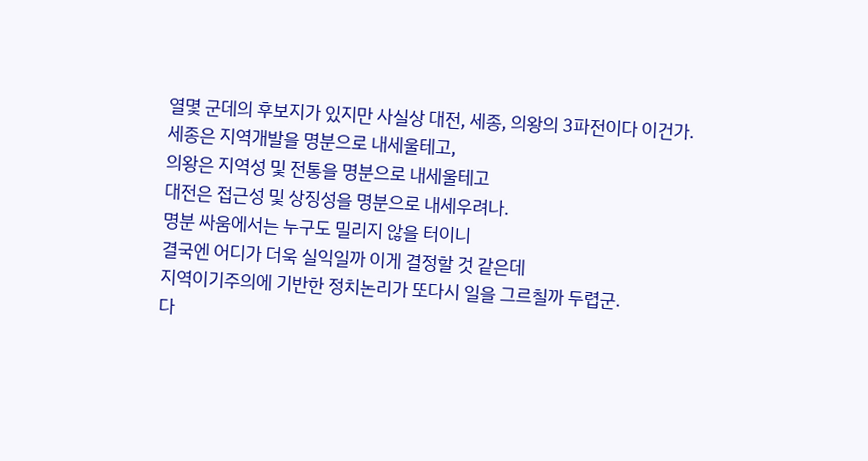열몇 군데의 후보지가 있지만 사실상 대전, 세종, 의왕의 3파전이다 이건가.
세종은 지역개발을 명분으로 내세울테고,
의왕은 지역성 및 전통을 명분으로 내세울테고
대전은 접근성 및 상징성을 명분으로 내세우려나.
명분 싸움에서는 누구도 밀리지 않을 터이니
결국엔 어디가 더욱 실익일까 이게 결정할 것 같은데
지역이기주의에 기반한 정치논리가 또다시 일을 그르칠까 두렵군.
다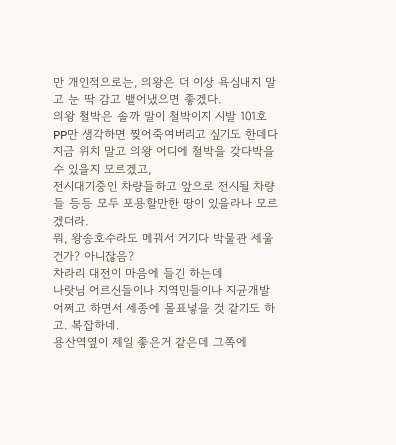만 개인적으로는, 의왕은 더 이상 욕심내지 말고 눈 딱 감고 뱉어냈으면 좋겠다.
의왕 철박은 솔까 말이 철박이지 시발 101호 PP만 생각하면 찢어죽여버리고 싶기도 한데다
지금 위치 말고 의왕 어디에 철박을 갖다박을 수 있을지 모르겠고,
전시대기중인 차량들하고 앞으로 전시될 차량들 등등 모두 포용할만한 땅이 있을라나 모르겠더라.
뭐, 왕송호수라도 메꿔서 거기다 박물관 세울 건가? 아니잖음?
차라리 대전이 마음에 들긴 하는데
나랏님 어르신들이나 지역민들이나 지균개발 어쩌고 하면서 세종에 몰표넣을 것 같기도 하고. 복잡하네.
용산역옆이 제일 좋은거 같은데 그쪽에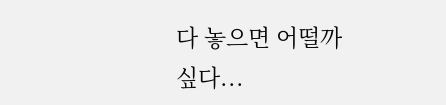다 놓으면 어떨까 싶다...